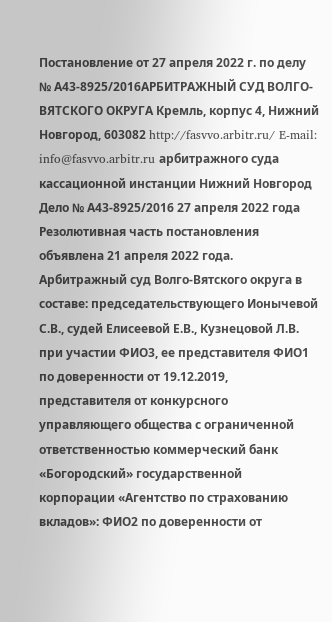Постановление от 27 апреля 2022 г. по делу № А43-8925/2016АРБИТРАЖНЫЙ СУД ВОЛГО-ВЯТСКОГО ОКРУГА Кремль, корпус 4, Нижний Новгород, 603082 http://fasvvo.arbitr.ru/ E-mail: info@fasvvo.arbitr.ru арбитражного суда кассационной инстанции Нижний Новгород Дело № А43-8925/2016 27 апреля 2022 года Резолютивная часть постановления объявлена 21 апреля 2022 года. Арбитражный суд Волго-Вятского округа в составе: председательствующего Ионычевой С.В., судей Елисеевой Е.В., Кузнецовой Л.В. при участии ФИО3, ее представителя ФИО1 по доверенности от 19.12.2019, представителя от конкурсного управляющего общества с ограниченной ответственностью коммерческий банк «Богородский» государственной корпорации «Агентство по страхованию вкладов»: ФИО2 по доверенности от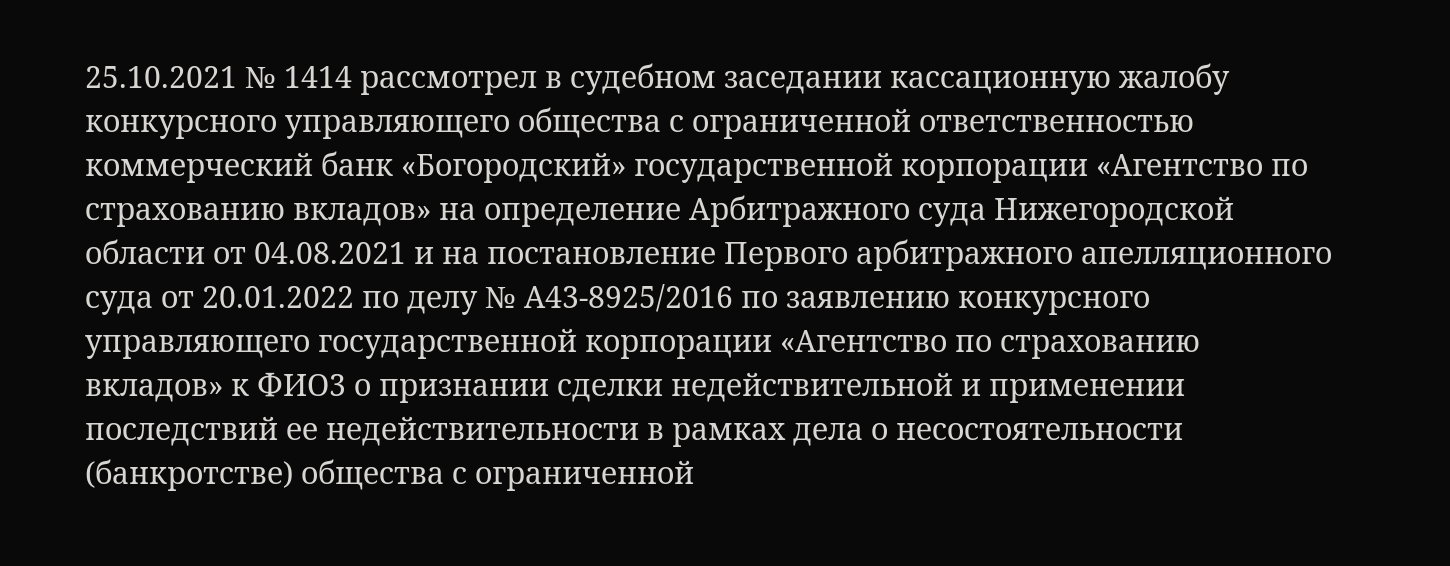25.10.2021 № 1414 рассмотрел в судебном заседании кассационную жалобу конкурсного управляющего общества с ограниченной ответственностью коммерческий банк «Богородский» государственной корпорации «Агентство по страхованию вкладов» на определение Арбитражного суда Нижегородской области от 04.08.2021 и на постановление Первого арбитражного апелляционного суда от 20.01.2022 по делу № А43-8925/2016 по заявлению конкурсного управляющего государственной корпорации «Агентство по страхованию вкладов» к ФИО3 о признании сделки недействительной и применении последствий ее недействительности в рамках дела о несостоятельности (банкротстве) общества с ограниченной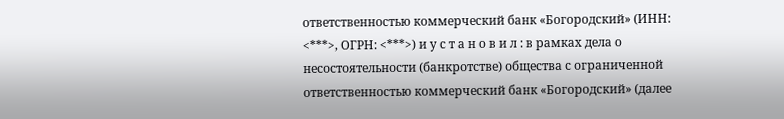ответственностью коммерческий банк «Богородский» (ИНН: <***>, ОГРН: <***>) и у с т а н о в и л : в рамках дела о несостоятельности (банкротстве) общества с ограниченной ответственностью коммерческий банк «Богородский» (далее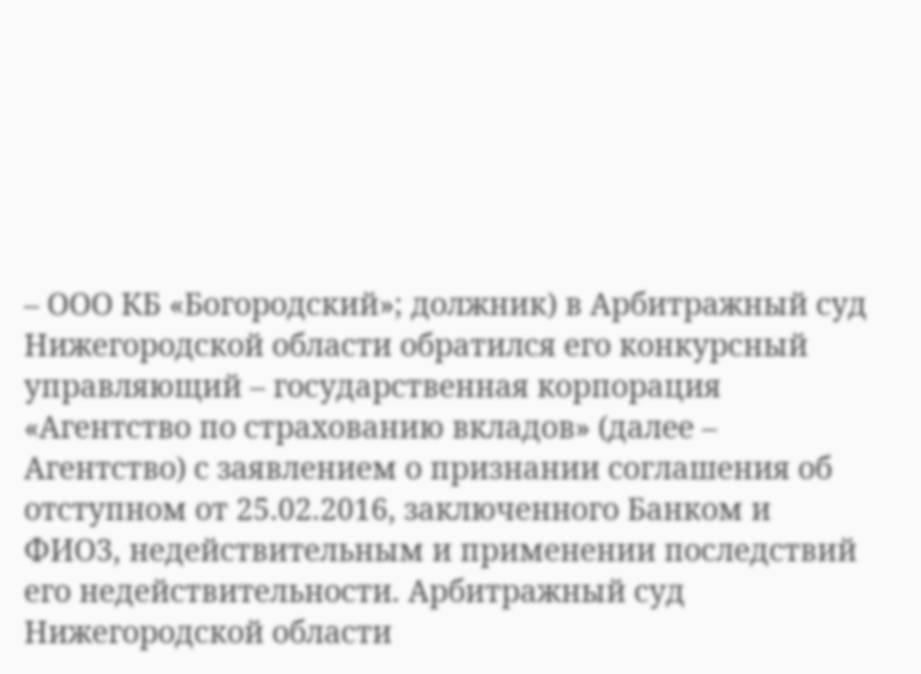– ООО КБ «Богородский»; должник) в Арбитражный суд Нижегородской области обратился его конкурсный управляющий – государственная корпорация «Агентство по страхованию вкладов» (далее – Агентство) с заявлением о признании соглашения об отступном от 25.02.2016, заключенного Банком и ФИО3, недействительным и применении последствий его недействительности. Арбитражный суд Нижегородской области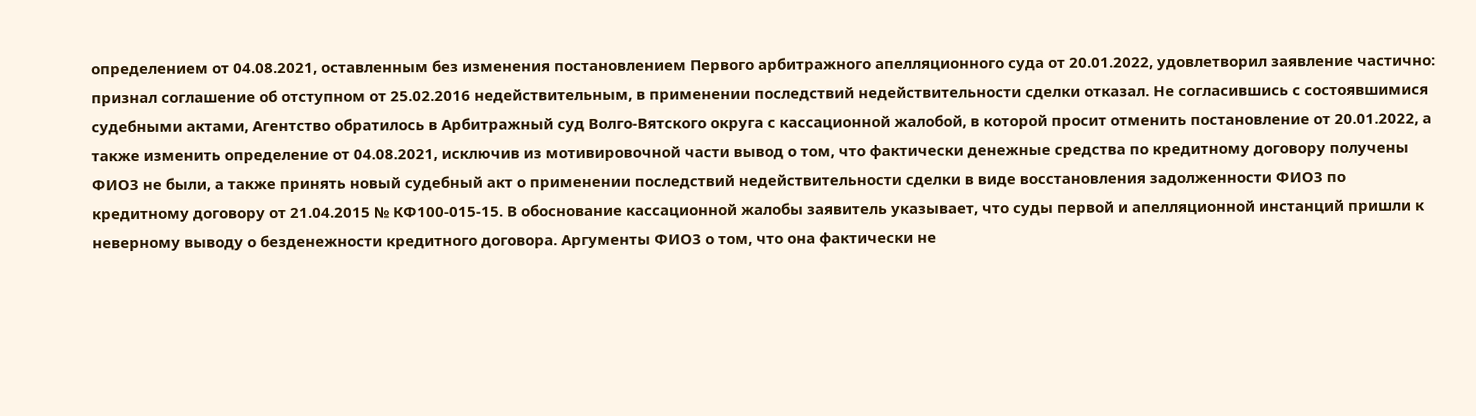определением от 04.08.2021, оставленным без изменения постановлением Первого арбитражного апелляционного суда от 20.01.2022, удовлетворил заявление частично: признал соглашение об отступном от 25.02.2016 недействительным, в применении последствий недействительности сделки отказал. Не согласившись с состоявшимися судебными актами, Агентство обратилось в Арбитражный суд Волго-Вятского округа с кассационной жалобой, в которой просит отменить постановление от 20.01.2022, а также изменить определение от 04.08.2021, исключив из мотивировочной части вывод о том, что фактически денежные средства по кредитному договору получены ФИО3 не были, а также принять новый судебный акт о применении последствий недействительности сделки в виде восстановления задолженности ФИО3 по кредитному договору от 21.04.2015 № КФ100-015-15. В обоснование кассационной жалобы заявитель указывает, что суды первой и апелляционной инстанций пришли к неверному выводу о безденежности кредитного договора. Аргументы ФИО3 о том, что она фактически не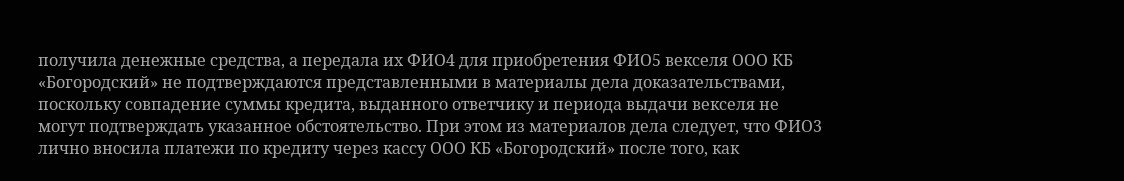получила денежные средства, а передала их ФИО4 для приобретения ФИО5 векселя ООО КБ «Богородский» не подтверждаются представленными в материалы дела доказательствами, поскольку совпадение суммы кредита, выданного ответчику и периода выдачи векселя не могут подтверждать указанное обстоятельство. При этом из материалов дела следует, что ФИО3 лично вносила платежи по кредиту через кассу ООО КБ «Богородский» после того, как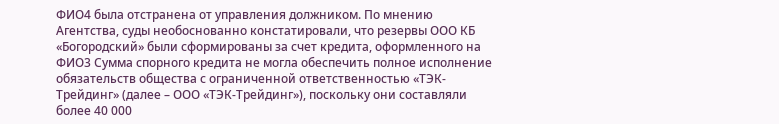ФИО4 была отстранена от управления должником. По мнению Агентства, суды необоснованно констатировали, что резервы ООО КБ «Богородский» были сформированы за счет кредита, оформленного на ФИО3 Сумма спорного кредита не могла обеспечить полное исполнение обязательств общества с ограниченной ответственностью «ТЭК-Трейдинг» (далее – ООО «ТЭК-Трейдинг»), поскольку они составляли более 40 000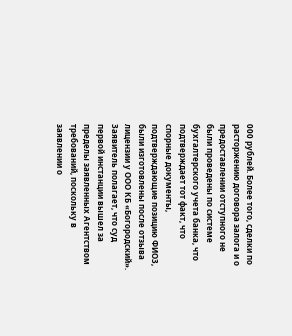000 рублей. Более того, сделки по расторжению договора залога и о предоставлении отступного не были проведены по системе бухгалтерского учета банка, что подтверждает тот факт, что спорные документы, подтверждающие позицию ФИО3, были изготовлены после отзыва лицензии у ООО КБ «Богородский». Заявитель полагает, что суд первой инстанции вышел за пределы заявленных Агентством требований, поскольку в заявлении о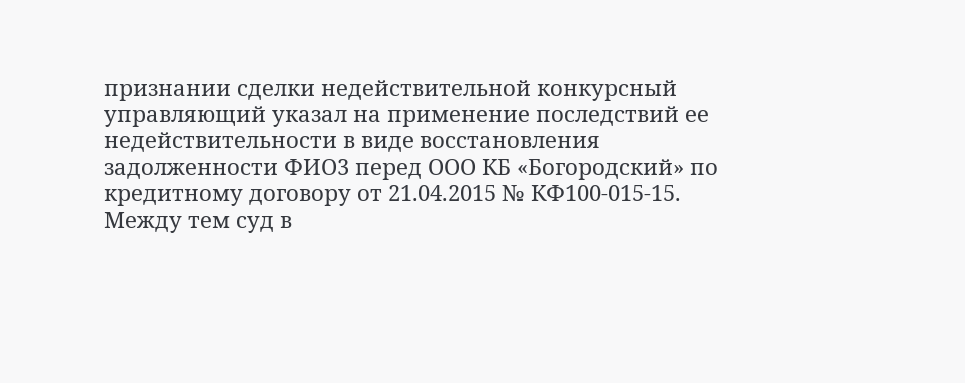признании сделки недействительной конкурсный управляющий указал на применение последствий ее недействительности в виде восстановления задолженности ФИО3 перед ООО КБ «Богородский» по кредитному договору от 21.04.2015 № КФ100-015-15. Между тем суд в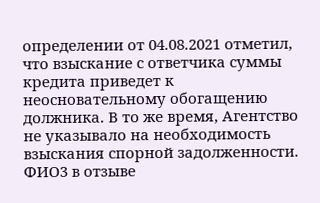определении от 04.08.2021 отметил, что взыскание с ответчика суммы кредита приведет к неосновательному обогащению должника. В то же время, Агентство не указывало на необходимость взыскания спорной задолженности. ФИО3 в отзыве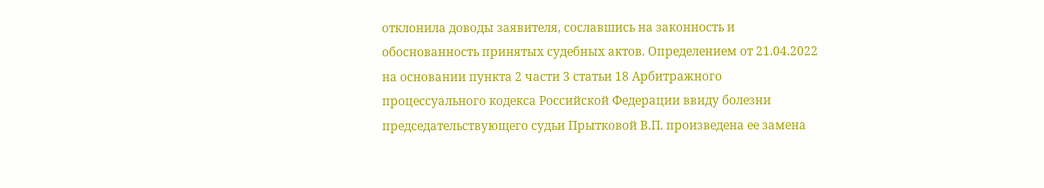отклонила доводы заявителя, сославшись на законность и обоснованность принятых судебных актов. Определением от 21.04.2022 на основании пункта 2 части 3 статьи 18 Арбитражного процессуального кодекса Российской Федерации ввиду болезни председательствующего судьи Прытковой В.П. произведена ее замена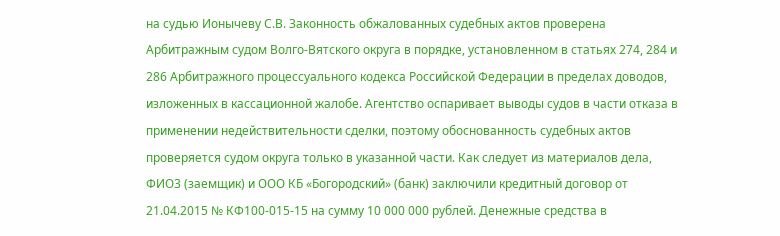на судью Ионычеву С.В. Законность обжалованных судебных актов проверена Арбитражным судом Волго-Вятского округа в порядке, установленном в статьях 274, 284 и 286 Арбитражного процессуального кодекса Российской Федерации в пределах доводов, изложенных в кассационной жалобе. Агентство оспаривает выводы судов в части отказа в применении недействительности сделки, поэтому обоснованность судебных актов проверяется судом округа только в указанной части. Как следует из материалов дела, ФИО3 (заемщик) и ООО КБ «Богородский» (банк) заключили кредитный договор от 21.04.2015 № КФ100-015-15 на сумму 10 000 000 рублей. Денежные средства в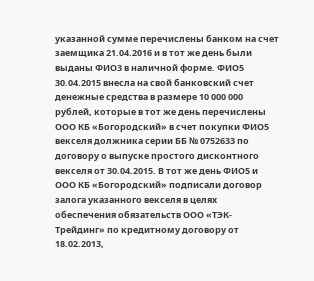указанной сумме перечислены банком на счет заемщика 21.04.2016 и в тот же день были выданы ФИО3 в наличной форме. ФИО5 30.04.2015 внесла на свой банковский счет денежные средства в размере 10 000 000 рублей, которые в тот же день перечислены ООО КБ «Богородский» в счет покупки ФИО5 векселя должника серии ББ № 0752633 по договору о выпуске простого дисконтного векселя от 30.04.2015. В тот же день ФИО5 и ООО КБ «Богородский» подписали договор залога указанного векселя в целях обеспечения обязательств ООО «ТЭК-Трейдинг» по кредитному договору от 18.02.2013,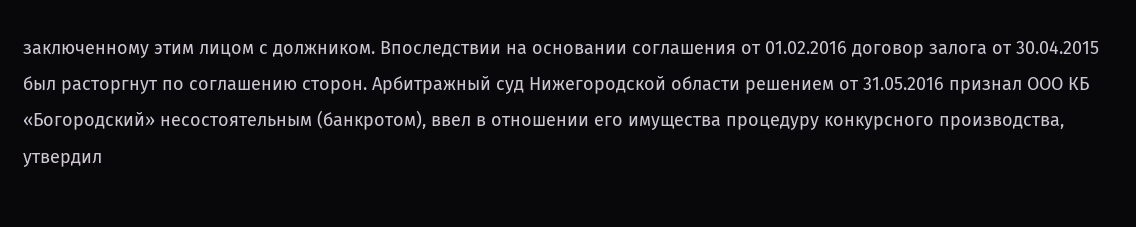заключенному этим лицом с должником. Впоследствии на основании соглашения от 01.02.2016 договор залога от 30.04.2015 был расторгнут по соглашению сторон. Арбитражный суд Нижегородской области решением от 31.05.2016 признал ООО КБ «Богородский» несостоятельным (банкротом), ввел в отношении его имущества процедуру конкурсного производства, утвердил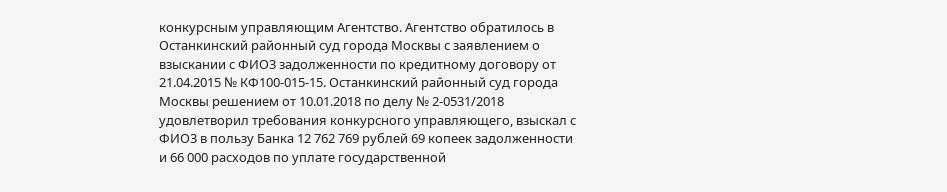конкурсным управляющим Агентство. Агентство обратилось в Останкинский районный суд города Москвы с заявлением о взыскании с ФИО3 задолженности по кредитному договору от 21.04.2015 № КФ100-015-15. Останкинский районный суд города Москвы решением от 10.01.2018 по делу № 2-0531/2018 удовлетворил требования конкурсного управляющего, взыскал с ФИО3 в пользу Банка 12 762 769 рублей 69 копеек задолженности и 66 000 расходов по уплате государственной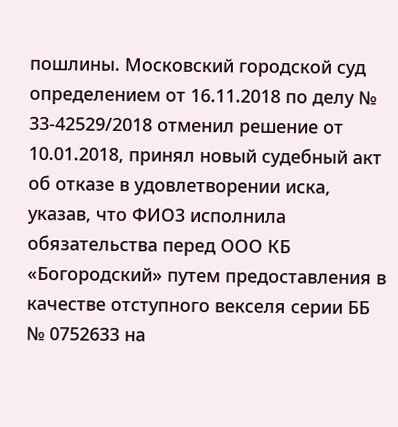пошлины. Московский городской суд определением от 16.11.2018 по делу № 33-42529/2018 отменил решение от 10.01.2018, принял новый судебный акт об отказе в удовлетворении иска, указав, что ФИО3 исполнила обязательства перед ООО КБ «Богородский» путем предоставления в качестве отступного векселя серии ББ № 0752633 на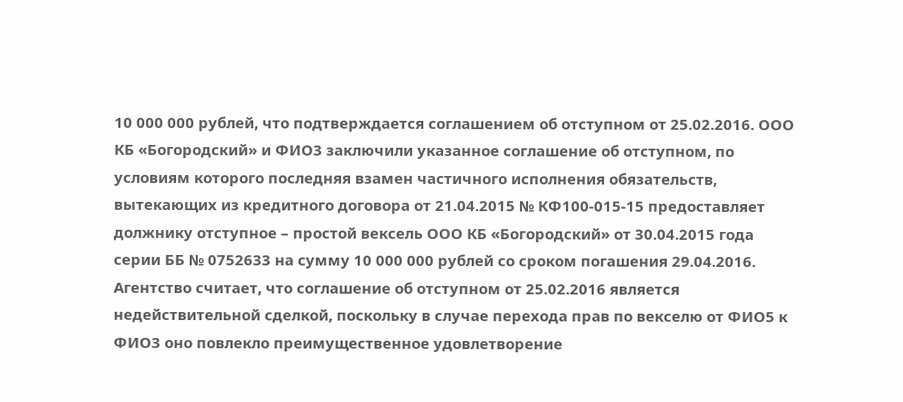10 000 000 рублей, что подтверждается соглашением об отступном от 25.02.2016. ООО КБ «Богородский» и ФИО3 заключили указанное соглашение об отступном, по условиям которого последняя взамен частичного исполнения обязательств, вытекающих из кредитного договора от 21.04.2015 № КФ100-015-15 предоставляет должнику отступное – простой вексель ООО КБ «Богородский» от 30.04.2015 года серии ББ № 0752633 на сумму 10 000 000 рублей со сроком погашения 29.04.2016. Агентство считает, что соглашение об отступном от 25.02.2016 является недействительной сделкой, поскольку в случае перехода прав по векселю от ФИО5 к ФИО3 оно повлекло преимущественное удовлетворение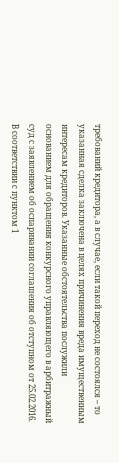требований кредитора, а в случае, если такой переход не состоялся – то указанная сделка заключена в целях причинения вреда имущественным интересам кредиторов. Указанные обстоятельства послужили основанием для обращения конкурсного управляющего в арбитражный суд с заявлением об оспаривании соглашения об отступном от 25.02.2016. В соответствии с пунктом 1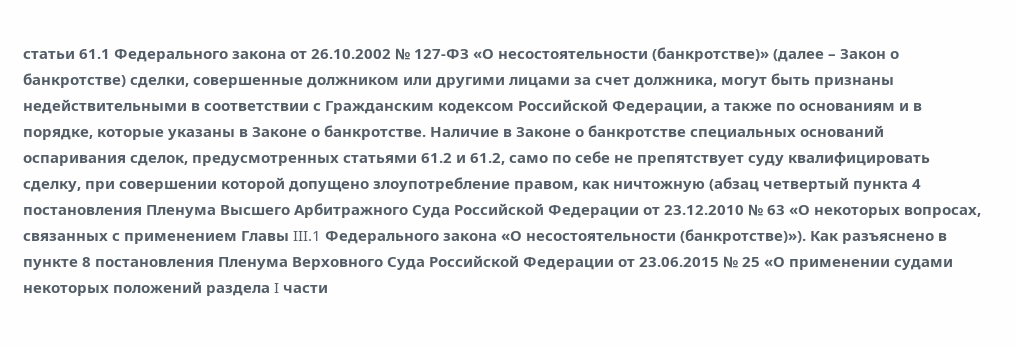статьи 61.1 Федерального закона от 26.10.2002 № 127-ФЗ «О несостоятельности (банкротстве)» (далее – Закон о банкротстве) сделки, совершенные должником или другими лицами за счет должника, могут быть признаны недействительными в соответствии с Гражданским кодексом Российской Федерации, а также по основаниям и в порядке, которые указаны в Законе о банкротстве. Наличие в Законе о банкротстве специальных оснований оспаривания сделок, предусмотренных статьями 61.2 и 61.2, само по себе не препятствует суду квалифицировать сделку, при совершении которой допущено злоупотребление правом, как ничтожную (абзац четвертый пункта 4 постановления Пленума Высшего Арбитражного Суда Российской Федерации от 23.12.2010 № 63 «О некоторых вопросах, связанных с применением Главы III.1 Федерального закона «О несостоятельности (банкротстве)»). Как разъяснено в пункте 8 постановления Пленума Верховного Суда Российской Федерации от 23.06.2015 № 25 «О применении судами некоторых положений раздела I части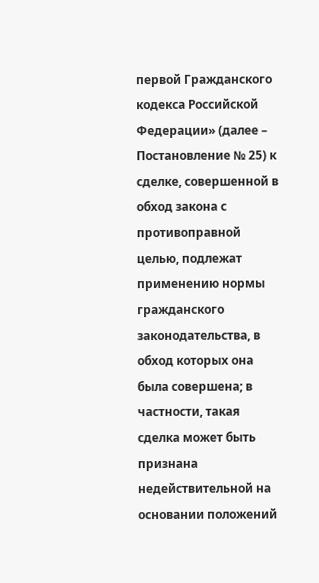первой Гражданского кодекса Российской Федерации» (далее – Постановление № 25) к сделке, совершенной в обход закона с противоправной целью, подлежат применению нормы гражданского законодательства, в обход которых она была совершена; в частности, такая сделка может быть признана недействительной на основании положений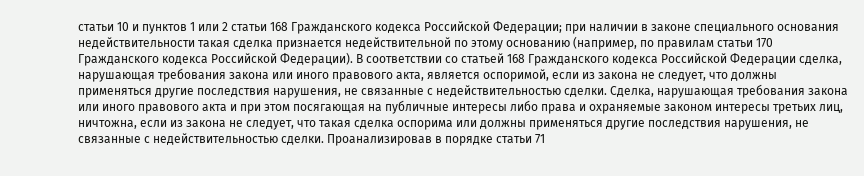статьи 10 и пунктов 1 или 2 статьи 168 Гражданского кодекса Российской Федерации; при наличии в законе специального основания недействительности такая сделка признается недействительной по этому основанию (например, по правилам статьи 170 Гражданского кодекса Российской Федерации). В соответствии со статьей 168 Гражданского кодекса Российской Федерации сделка, нарушающая требования закона или иного правового акта, является оспоримой, если из закона не следует, что должны применяться другие последствия нарушения, не связанные с недействительностью сделки. Сделка, нарушающая требования закона или иного правового акта и при этом посягающая на публичные интересы либо права и охраняемые законом интересы третьих лиц, ничтожна, если из закона не следует, что такая сделка оспорима или должны применяться другие последствия нарушения, не связанные с недействительностью сделки. Проанализировав в порядке статьи 71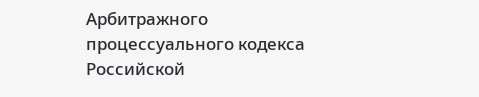Арбитражного процессуального кодекса Российской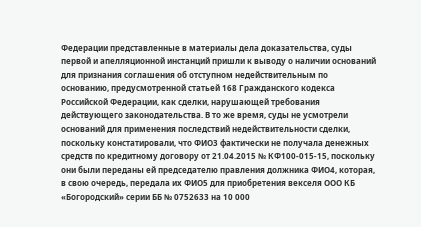Федерации представленные в материалы дела доказательства, суды первой и апелляционной инстанций пришли к выводу о наличии оснований для признания соглашения об отступном недействительным по основанию, предусмотренной статьей 168 Гражданского кодекса Российской Федерации, как сделки, нарушающей требования действующего законодательства. В то же время, суды не усмотрели оснований для применения последствий недействительности сделки, поскольку констатировали, что ФИО3 фактически не получала денежных средств по кредитному договору от 21.04.2015 № КФ100-015-15, поскольку они были переданы ей председателю правления должника ФИО4, которая, в свою очередь, передала их ФИО5 для приобретения векселя ООО КБ «Богородский» серии ББ № 0752633 на 10 000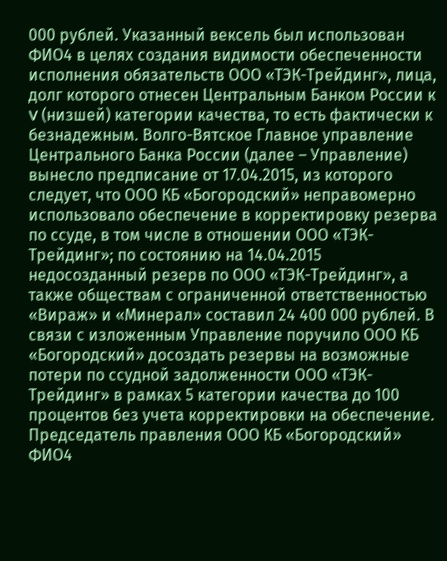000 рублей. Указанный вексель был использован ФИО4 в целях создания видимости обеспеченности исполнения обязательств ООО «ТЭК-Трейдинг», лица, долг которого отнесен Центральным Банком России к V (низшей) категории качества, то есть фактически к безнадежным. Волго-Вятское Главное управление Центрального Банка России (далее – Управление) вынесло предписание от 17.04.2015, из которого следует, что ООО КБ «Богородский» неправомерно использовало обеспечение в корректировку резерва по ссуде, в том числе в отношении ООО «ТЭК-Трейдинг»; по состоянию на 14.04.2015 недосозданный резерв по ООО «ТЭК-Трейдинг», а также обществам с ограниченной ответственностью «Вираж» и «Минерал» составил 24 400 000 рублей. В связи с изложенным Управление поручило ООО КБ «Богородский» досоздать резервы на возможные потери по ссудной задолженности ООО «ТЭК-Трейдинг» в рамках 5 категории качества до 100 процентов без учета корректировки на обеспечение. Председатель правления ООО КБ «Богородский» ФИО4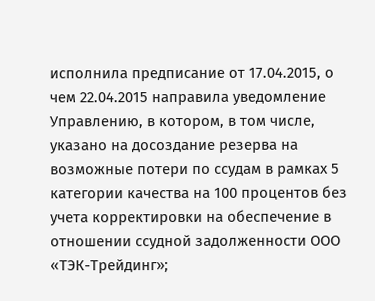исполнила предписание от 17.04.2015, о чем 22.04.2015 направила уведомление Управлению, в котором, в том числе, указано на досоздание резерва на возможные потери по ссудам в рамках 5 категории качества на 100 процентов без учета корректировки на обеспечение в отношении ссудной задолженности ООО «ТЭК-Трейдинг»;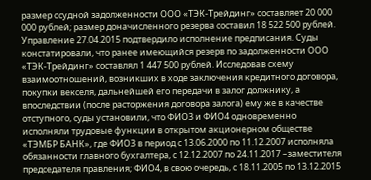размер ссудной задолженности ООО «ТЭК-Трейдинг» составляет 20 000 000 рублей; размер доначисленного резерва составил 18 522 500 рублей. Управление 27.04.2015 подтвердило исполнение предписания. Суды констатировали, что ранее имеющийся резерв по задолженности ООО «ТЭК-Трейдинг» составлял 1 447 500 рублей. Исследовав схему взаимоотношений, возникших в ходе заключения кредитного договора, покупки векселя, дальнейшей его передачи в залог должнику, а впоследствии (после расторжения договора залога) ему же в качестве отступного, суды установили, что ФИО3 и ФИО4 одновременно исполняли трудовые функции в открытом акционерном обществе «ТЭМБР БАНК», где ФИО3 в период с 13.06.2000 по 11.12.2007 исполняла обязанности главного бухгалтера, с 12.12.2007 по 24.11.2017 –заместителя председателя правления; ФИО4, в свою очередь, с 18.11.2005 по 13.12.2015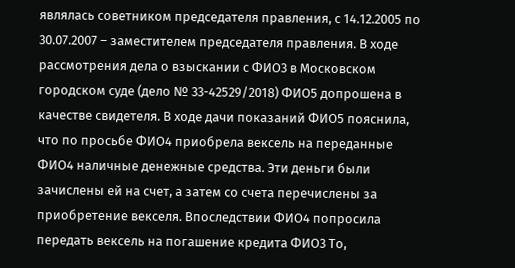являлась советником председателя правления, с 14.12.2005 по 30.07.2007 – заместителем председателя правления. В ходе рассмотрения дела о взыскании с ФИО3 в Московском городском суде (дело № 33-42529/2018) ФИО5 допрошена в качестве свидетеля. В ходе дачи показаний ФИО5 пояснила, что по просьбе ФИО4 приобрела вексель на переданные ФИО4 наличные денежные средства. Эти деньги были зачислены ей на счет, а затем со счета перечислены за приобретение векселя. Впоследствии ФИО4 попросила передать вексель на погашение кредита ФИО3 То,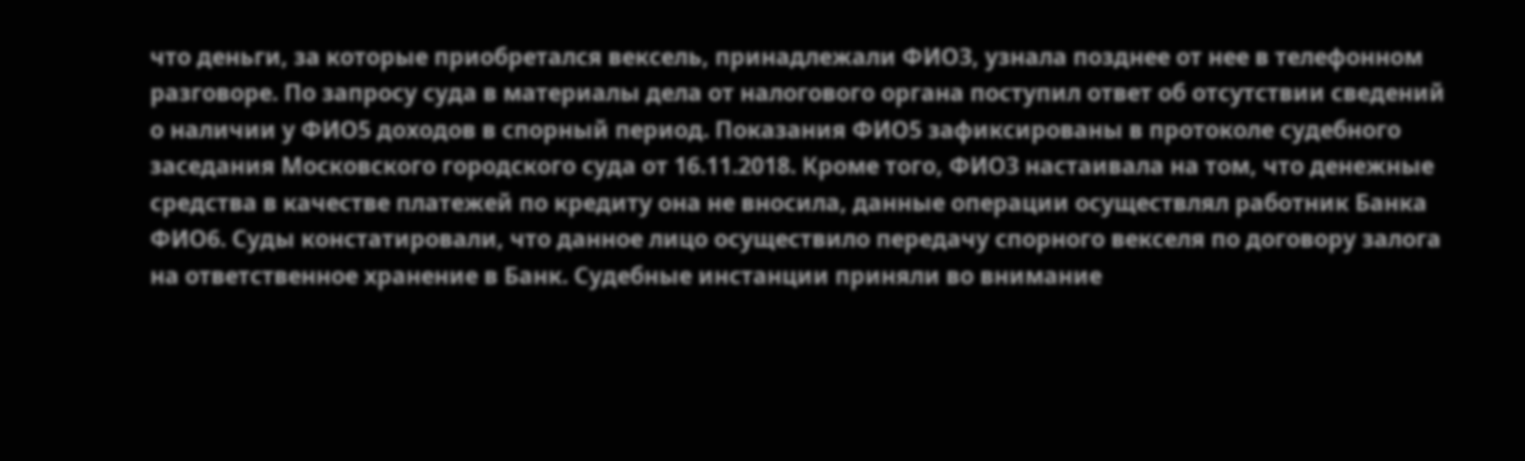что деньги, за которые приобретался вексель, принадлежали ФИО3, узнала позднее от нее в телефонном разговоре. По запросу суда в материалы дела от налогового органа поступил ответ об отсутствии сведений о наличии у ФИО5 доходов в спорный период. Показания ФИО5 зафиксированы в протоколе судебного заседания Московского городского суда от 16.11.2018. Кроме того, ФИО3 настаивала на том, что денежные средства в качестве платежей по кредиту она не вносила, данные операции осуществлял работник Банка ФИО6. Суды констатировали, что данное лицо осуществило передачу спорного векселя по договору залога на ответственное хранение в Банк. Судебные инстанции приняли во внимание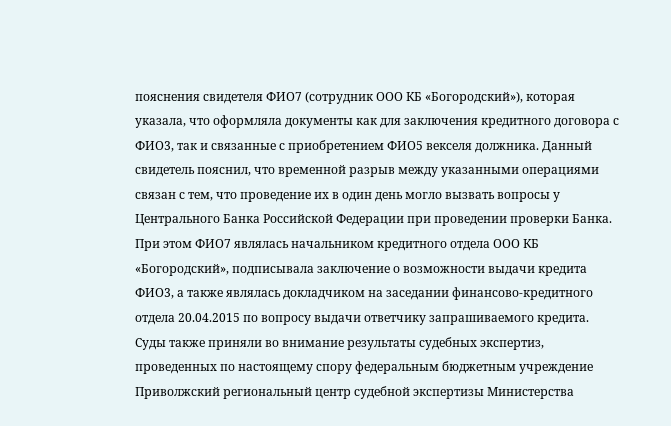пояснения свидетеля ФИО7 (сотрудник ООО КБ «Богородский»), которая указала, что оформляла документы как для заключения кредитного договора с ФИО3, так и связанные с приобретением ФИО5 векселя должника. Данный свидетель пояснил, что временной разрыв между указанными операциями связан с тем, что проведение их в один день могло вызвать вопросы у Центрального Банка Российской Федерации при проведении проверки Банка. При этом ФИО7 являлась начальником кредитного отдела ООО КБ «Богородский», подписывала заключение о возможности выдачи кредита ФИО3, а также являлась докладчиком на заседании финансово-кредитного отдела 20.04.2015 по вопросу выдачи ответчику запрашиваемого кредита. Суды также приняли во внимание результаты судебных экспертиз, проведенных по настоящему спору федеральным бюджетным учреждение Приволжский региональный центр судебной экспертизы Министерства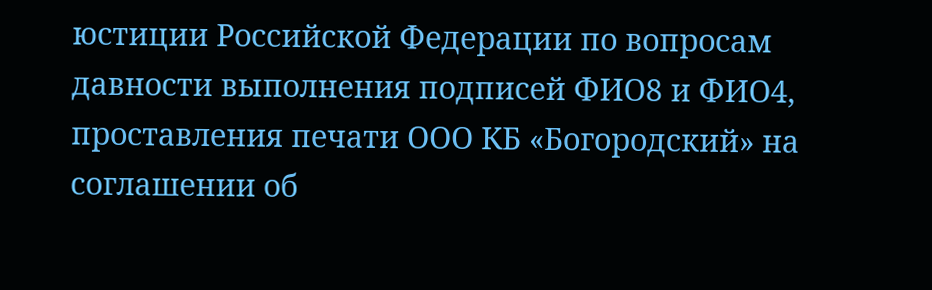юстиции Российской Федерации по вопросам давности выполнения подписей ФИО8 и ФИО4, проставления печати ООО КБ «Богородский» на соглашении об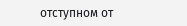отступном от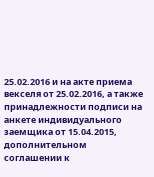25.02.2016 и на акте приема векселя от 25.02.2016, а также принадлежности подписи на анкете индивидуального заемщика от 15.04.2015, дополнительном соглашении к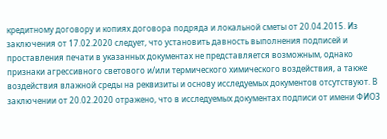кредитному договору и копиях договора подряда и локальной сметы от 20.04.2015. Из заключения от 17.02.2020 следует, что установить давность выполнения подписей и проставления печати в указанных документах не представляется возможным, однако признаки агрессивного светового и/или термического химического воздействия, а также воздействия влажной среды на реквизиты и основу исследуемых документов отсутствуют. В заключении от 20.02.2020 отражено, что в исследуемых документах подписи от имени ФИО3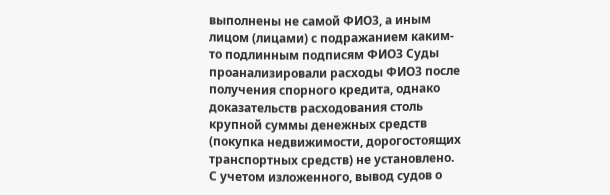выполнены не самой ФИО3, а иным лицом (лицами) с подражанием каким-то подлинным подписям ФИО3 Суды проанализировали расходы ФИО3 после получения спорного кредита, однако доказательств расходования столь крупной суммы денежных средств (покупка недвижимости, дорогостоящих транспортных средств) не установлено. С учетом изложенного, вывод судов о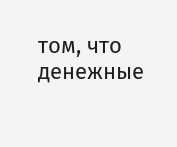том, что денежные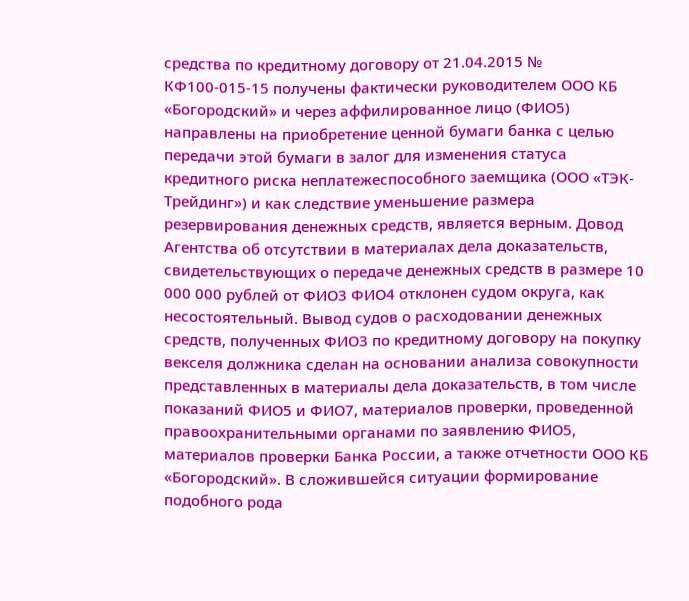средства по кредитному договору от 21.04.2015 № КФ100-015-15 получены фактически руководителем ООО КБ «Богородский» и через аффилированное лицо (ФИО5) направлены на приобретение ценной бумаги банка с целью передачи этой бумаги в залог для изменения статуса кредитного риска неплатежеспособного заемщика (ООО «ТЭК-Трейдинг») и как следствие уменьшение размера резервирования денежных средств, является верным. Довод Агентства об отсутствии в материалах дела доказательств, свидетельствующих о передаче денежных средств в размере 10 000 000 рублей от ФИО3 ФИО4 отклонен судом округа, как несостоятельный. Вывод судов о расходовании денежных средств, полученных ФИО3 по кредитному договору на покупку векселя должника сделан на основании анализа совокупности представленных в материалы дела доказательств, в том числе показаний ФИО5 и ФИО7, материалов проверки, проведенной правоохранительными органами по заявлению ФИО5, материалов проверки Банка России, а также отчетности ООО КБ «Богородский». В сложившейся ситуации формирование подобного рода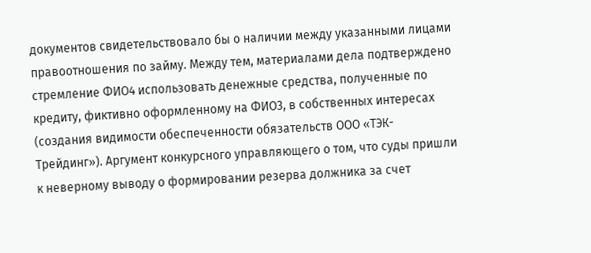документов свидетельствовало бы о наличии между указанными лицами правоотношения по займу. Между тем, материалами дела подтверждено стремление ФИО4 использовать денежные средства, полученные по кредиту, фиктивно оформленному на ФИО3, в собственных интересах (создания видимости обеспеченности обязательств ООО «ТЭК-Трейдинг»). Аргумент конкурсного управляющего о том, что суды пришли к неверному выводу о формировании резерва должника за счет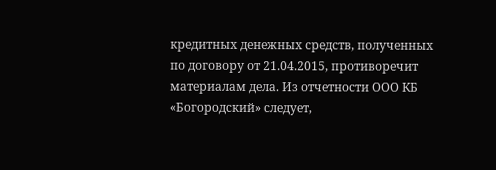кредитных денежных средств, полученных по договору от 21.04.2015, противоречит материалам дела. Из отчетности ООО КБ «Богородский» следует,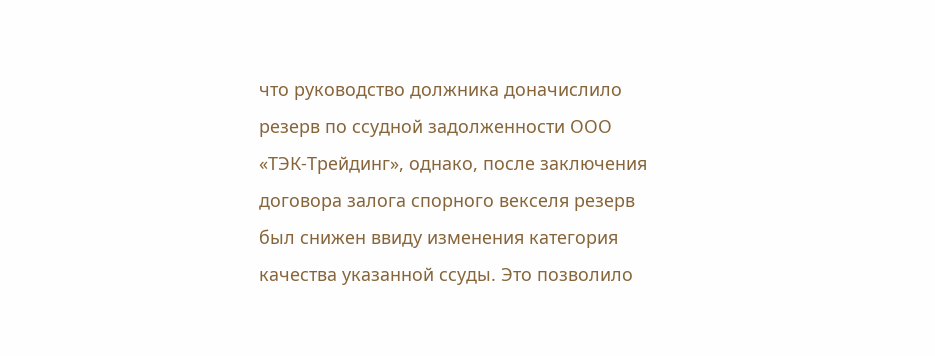что руководство должника доначислило резерв по ссудной задолженности ООО «ТЭК-Трейдинг», однако, после заключения договора залога спорного векселя резерв был снижен ввиду изменения категория качества указанной ссуды. Это позволило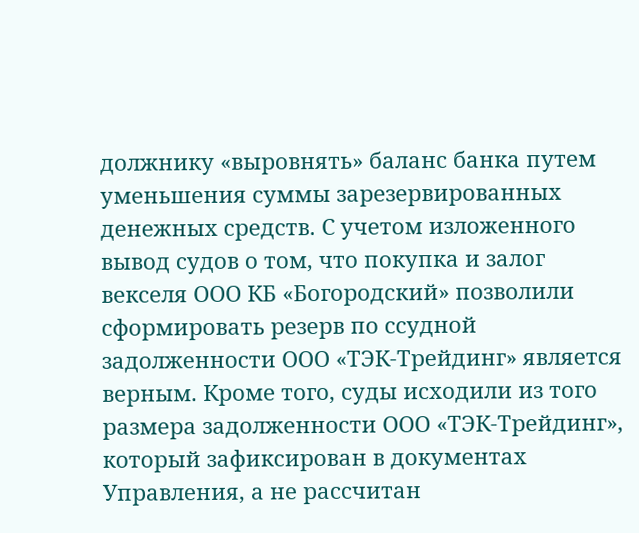должнику «выровнять» баланс банка путем уменьшения суммы зарезервированных денежных средств. С учетом изложенного вывод судов о том, что покупка и залог векселя ООО КБ «Богородский» позволили сформировать резерв по ссудной задолженности ООО «ТЭК-Трейдинг» является верным. Кроме того, суды исходили из того размера задолженности ООО «ТЭК-Трейдинг», который зафиксирован в документах Управления, а не рассчитан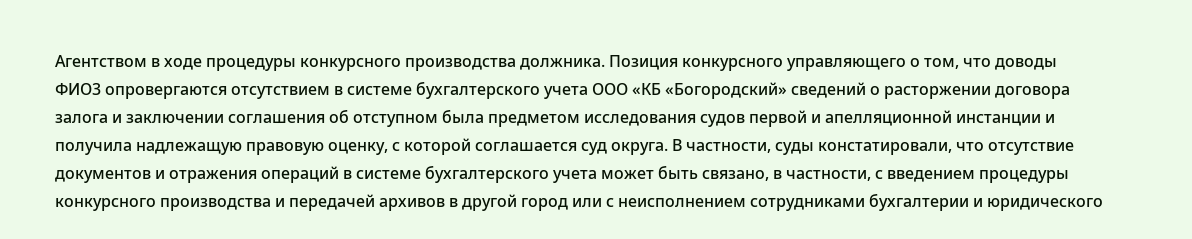Агентством в ходе процедуры конкурсного производства должника. Позиция конкурсного управляющего о том, что доводы ФИО3 опровергаются отсутствием в системе бухгалтерского учета ООО «КБ «Богородский» сведений о расторжении договора залога и заключении соглашения об отступном была предметом исследования судов первой и апелляционной инстанции и получила надлежащую правовую оценку, с которой соглашается суд округа. В частности, суды констатировали, что отсутствие документов и отражения операций в системе бухгалтерского учета может быть связано, в частности, с введением процедуры конкурсного производства и передачей архивов в другой город или с неисполнением сотрудниками бухгалтерии и юридического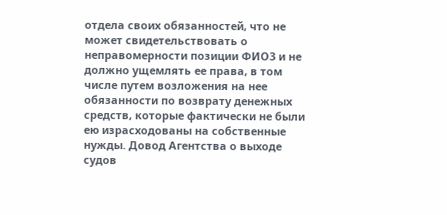отдела своих обязанностей, что не может свидетельствовать о неправомерности позиции ФИО3 и не должно ущемлять ее права, в том числе путем возложения на нее обязанности по возврату денежных средств, которые фактически не были ею израсходованы на собственные нужды. Довод Агентства о выходе судов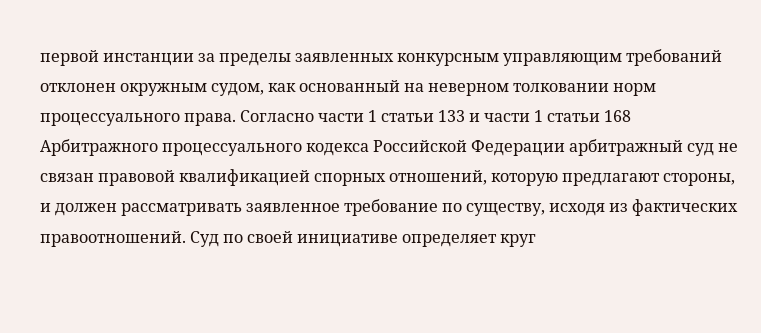первой инстанции за пределы заявленных конкурсным управляющим требований отклонен окружным судом, как основанный на неверном толковании норм процессуального права. Согласно части 1 статьи 133 и части 1 статьи 168 Арбитражного процессуального кодекса Российской Федерации арбитражный суд не связан правовой квалификацией спорных отношений, которую предлагают стороны, и должен рассматривать заявленное требование по существу, исходя из фактических правоотношений. Суд по своей инициативе определяет круг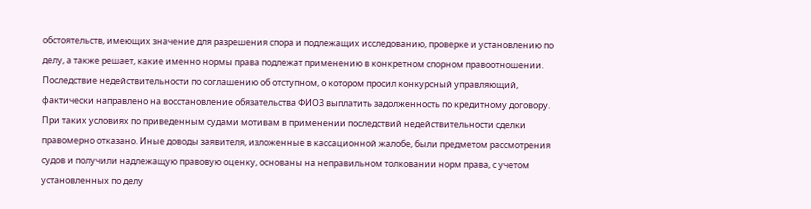обстоятельств, имеющих значение для разрешения спора и подлежащих исследованию, проверке и установлению по делу, а также решает, какие именно нормы права подлежат применению в конкретном спорном правоотношении. Последствие недействительности по соглашению об отступном, о котором просил конкурсный управляющий, фактически направлено на восстановление обязательства ФИО3 выплатить задолженность по кредитному договору. При таких условиях по приведенным судами мотивам в применении последствий недействительности сделки правомерно отказано. Иные доводы заявителя, изложенные в кассационной жалобе, были предметом рассмотрения судов и получили надлежащую правовую оценку, основаны на неправильном толковании норм права, с учетом установленных по делу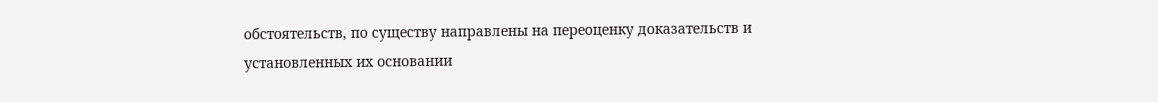обстоятельств, по существу направлены на переоценку доказательств и установленных их основании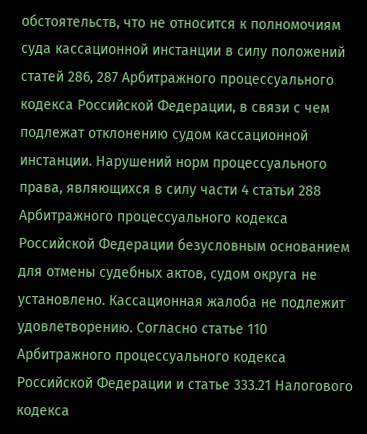обстоятельств, что не относится к полномочиям суда кассационной инстанции в силу положений статей 286, 287 Арбитражного процессуального кодекса Российской Федерации, в связи с чем подлежат отклонению судом кассационной инстанции. Нарушений норм процессуального права, являющихся в силу части 4 статьи 288 Арбитражного процессуального кодекса Российской Федерации безусловным основанием для отмены судебных актов, судом округа не установлено. Кассационная жалоба не подлежит удовлетворению. Согласно статье 110 Арбитражного процессуального кодекса Российской Федерации и статье 333.21 Налогового кодекса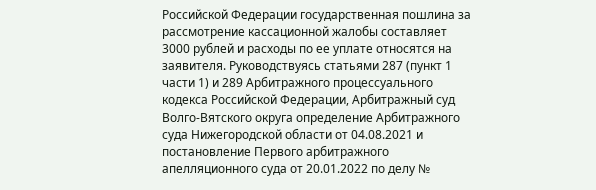Российской Федерации государственная пошлина за рассмотрение кассационной жалобы составляет 3000 рублей и расходы по ее уплате относятся на заявителя. Руководствуясь статьями 287 (пункт 1 части 1) и 289 Арбитражного процессуального кодекса Российской Федерации, Арбитражный суд Волго-Вятского округа определение Арбитражного суда Нижегородской области от 04.08.2021 и постановление Первого арбитражного апелляционного суда от 20.01.2022 по делу №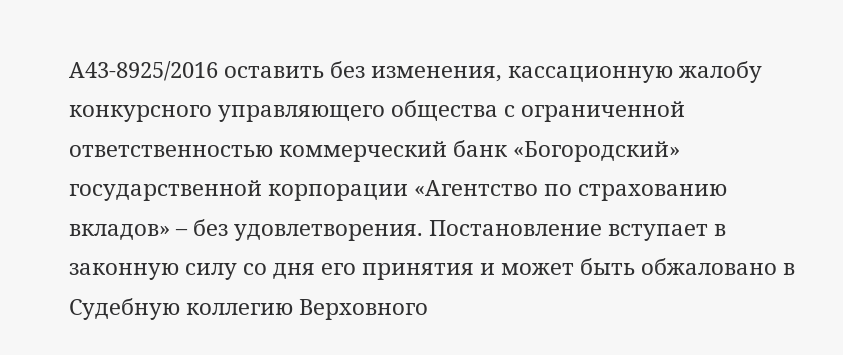А43-8925/2016 оставить без изменения, кассационную жалобу конкурсного управляющего общества с ограниченной ответственностью коммерческий банк «Богородский» государственной корпорации «Агентство по страхованию вкладов» – без удовлетворения. Постановление вступает в законную силу со дня его принятия и может быть обжаловано в Судебную коллегию Верховного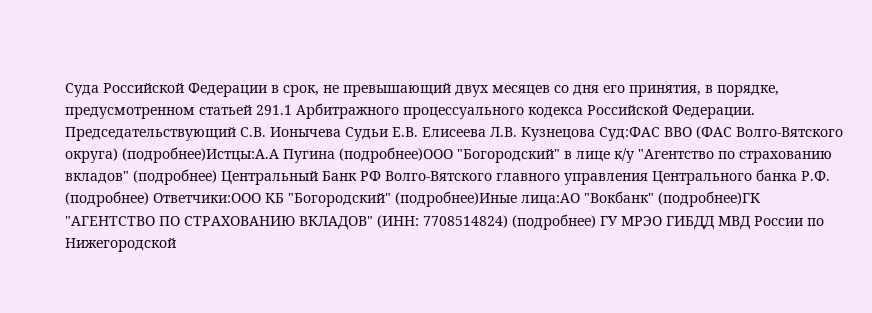Суда Российской Федерации в срок, не превышающий двух месяцев со дня его принятия, в порядке, предусмотренном статьей 291.1 Арбитражного процессуального кодекса Российской Федерации. Председательствующий С.В. Ионычева Судьи Е.В. Елисеева Л.В. Кузнецова Суд:ФАС ВВО (ФАС Волго-Вятского округа) (подробнее)Истцы:А.А Пугина (подробнее)ООО "Богородский" в лице к/у "Агентство по страхованию вкладов" (подробнее) Центральный Банк РФ Волго-Вятского главного управления Центрального банка Р.Ф. (подробнее) Ответчики:ООО КБ "Богородский" (подробнее)Иные лица:АО "Вокбанк" (подробнее)ГК "АГЕНТСТВО ПО СТРАХОВАНИЮ ВКЛАДОВ" (ИНН: 7708514824) (подробнее) ГУ МРЭО ГИБДД МВД России по Нижегородской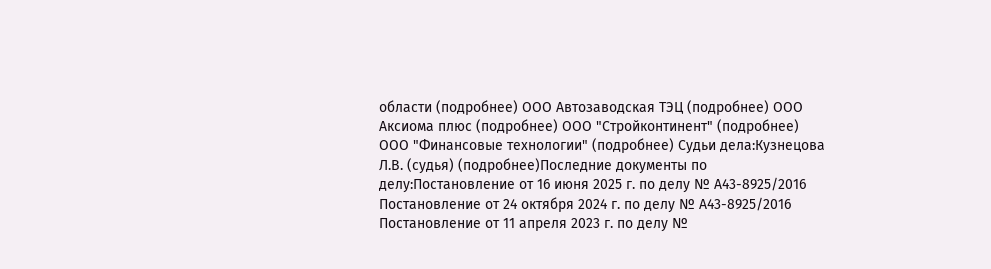области (подробнее) ООО Автозаводская ТЭЦ (подробнее) ООО Аксиома плюс (подробнее) ООО "Стройконтинент" (подробнее) ООО "Финансовые технологии" (подробнее) Судьи дела:Кузнецова Л.В. (судья) (подробнее)Последние документы по делу:Постановление от 16 июня 2025 г. по делу № А43-8925/2016 Постановление от 24 октября 2024 г. по делу № А43-8925/2016 Постановление от 11 апреля 2023 г. по делу №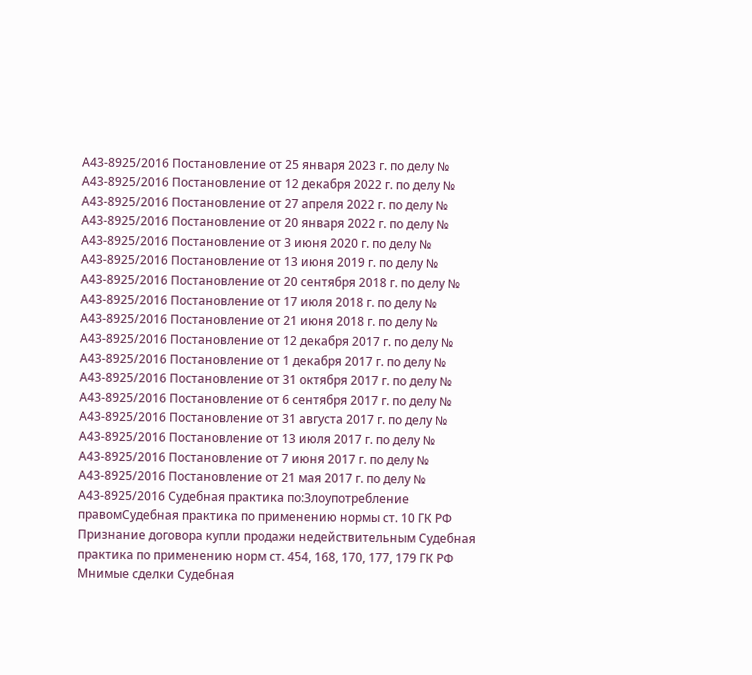А43-8925/2016 Постановление от 25 января 2023 г. по делу № А43-8925/2016 Постановление от 12 декабря 2022 г. по делу № А43-8925/2016 Постановление от 27 апреля 2022 г. по делу № А43-8925/2016 Постановление от 20 января 2022 г. по делу № А43-8925/2016 Постановление от 3 июня 2020 г. по делу № А43-8925/2016 Постановление от 13 июня 2019 г. по делу № А43-8925/2016 Постановление от 20 сентября 2018 г. по делу № А43-8925/2016 Постановление от 17 июля 2018 г. по делу № А43-8925/2016 Постановление от 21 июня 2018 г. по делу № А43-8925/2016 Постановление от 12 декабря 2017 г. по делу № А43-8925/2016 Постановление от 1 декабря 2017 г. по делу № А43-8925/2016 Постановление от 31 октября 2017 г. по делу № А43-8925/2016 Постановление от 6 сентября 2017 г. по делу № А43-8925/2016 Постановление от 31 августа 2017 г. по делу № А43-8925/2016 Постановление от 13 июля 2017 г. по делу № А43-8925/2016 Постановление от 7 июня 2017 г. по делу № А43-8925/2016 Постановление от 21 мая 2017 г. по делу № А43-8925/2016 Судебная практика по:Злоупотребление правомСудебная практика по применению нормы ст. 10 ГК РФ Признание договора купли продажи недействительным Судебная практика по применению норм ст. 454, 168, 170, 177, 179 ГК РФ
Мнимые сделки Судебная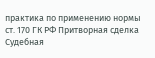практика по применению нормы ст. 170 ГК РФ Притворная сделка Судебная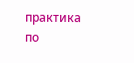практика по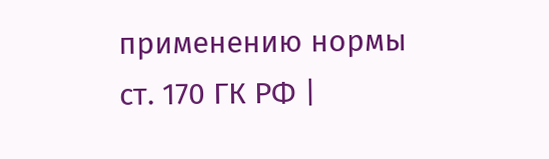применению нормы ст. 170 ГК РФ |